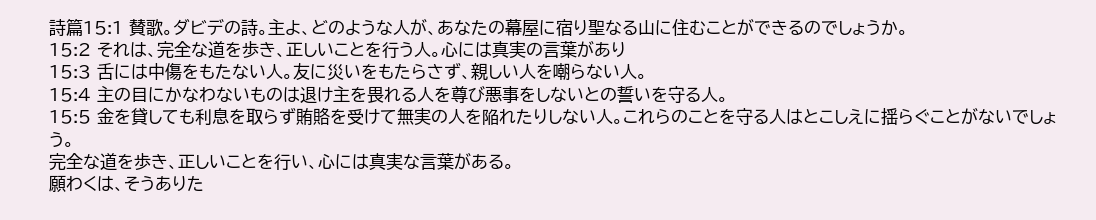詩篇15:1 賛歌。ダビデの詩。主よ、どのような人が、あなたの幕屋に宿り聖なる山に住むことができるのでしょうか。
15:2 それは、完全な道を歩き、正しいことを行う人。心には真実の言葉があり
15:3 舌には中傷をもたない人。友に災いをもたらさず、親しい人を嘲らない人。
15:4 主の目にかなわないものは退け主を畏れる人を尊び悪事をしないとの誓いを守る人。
15:5 金を貸しても利息を取らず賄賂を受けて無実の人を陥れたりしない人。これらのことを守る人はとこしえに揺らぐことがないでしょう。
完全な道を歩き、正しいことを行い、心には真実な言葉がある。
願わくは、そうありた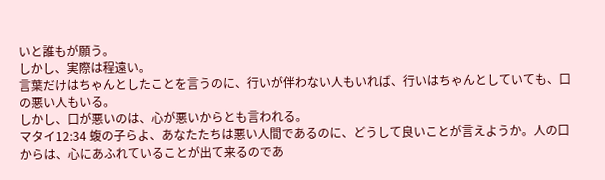いと誰もが願う。
しかし、実際は程遠い。
言葉だけはちゃんとしたことを言うのに、行いが伴わない人もいれば、行いはちゃんとしていても、口の悪い人もいる。
しかし、口が悪いのは、心が悪いからとも言われる。
マタイ12:34 蝮の子らよ、あなたたちは悪い人間であるのに、どうして良いことが言えようか。人の口からは、心にあふれていることが出て来るのであ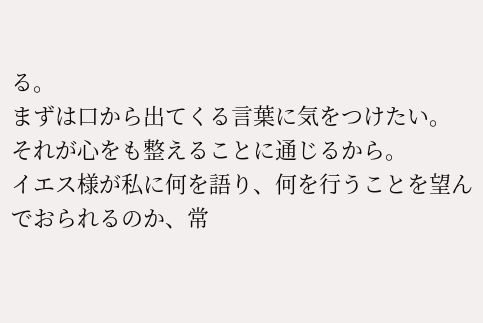る。
まずは口から出てくる言葉に気をつけたい。
それが心をも整えることに通じるから。
イエス様が私に何を語り、何を行うことを望んでおられるのか、常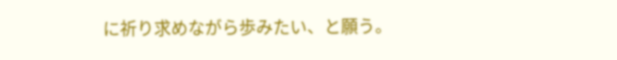に祈り求めながら歩みたい、と願う。